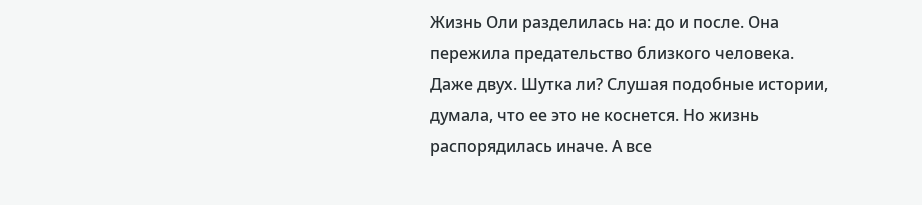Жизнь Оли разделилась на: до и после. Она пережила предательство близкого человека. Даже двух. Шутка ли? Слушая подобные истории, думала, что ее это не коснется. Но жизнь распорядилась иначе. А все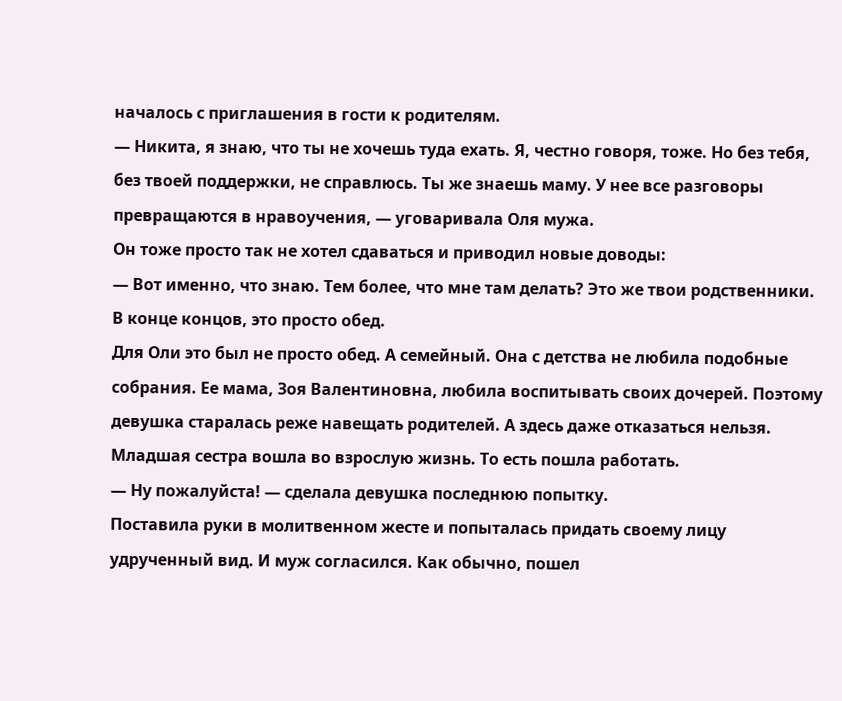началось с приглашения в гости к родителям.
— Никита, я знаю, что ты не хочешь туда ехать. Я, честно говоря, тоже. Но без тебя, без твоей поддержки, не справлюсь. Ты же знаешь маму. У нее все разговоры превращаются в нравоучения, — уговаривала Оля мужа.
Он тоже просто так не хотел сдаваться и приводил новые доводы:
— Вот именно, что знаю. Тем более, что мне там делать? Это же твои родственники. В конце концов, это просто обед.
Для Оли это был не просто обед. А семейный. Она с детства не любила подобные собрания. Ее мама, Зоя Валентиновна, любила воспитывать своих дочерей. Поэтому девушка старалась реже навещать родителей. А здесь даже отказаться нельзя. Младшая сестра вошла во взрослую жизнь. То есть пошла работать.
— Ну пожалуйста! — сделала девушка последнюю попытку.
Поставила руки в молитвенном жесте и попыталась придать своему лицу удрученный вид. И муж согласился. Как обычно, пошел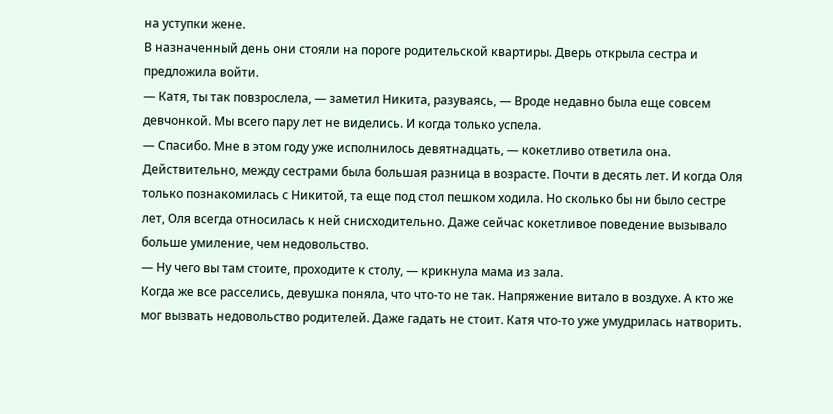на уступки жене.
В назначенный день они стояли на пороге родительской квартиры. Дверь открыла сестра и предложила войти.
— Катя, ты так повзрослела, — заметил Никита, разуваясь, — Вроде недавно была еще совсем девчонкой. Мы всего пару лет не виделись. И когда только успела.
— Спасибо. Мне в этом году уже исполнилось девятнадцать, — кокетливо ответила она.
Действительно, между сестрами была большая разница в возрасте. Почти в десять лет. И когда Оля только познакомилась с Никитой, та еще под стол пешком ходила. Но сколько бы ни было сестре лет, Оля всегда относилась к ней снисходительно. Даже сейчас кокетливое поведение вызывало больше умиление, чем недовольство.
— Ну чего вы там стоите, проходите к столу, — крикнула мама из зала.
Когда же все расселись, девушка поняла, что что-то не так. Напряжение витало в воздухе. А кто же мог вызвать недовольство родителей. Даже гадать не стоит. Катя что-то уже умудрилась натворить.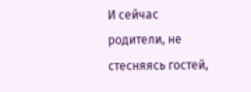И сейчас родители, не стесняясь гостей,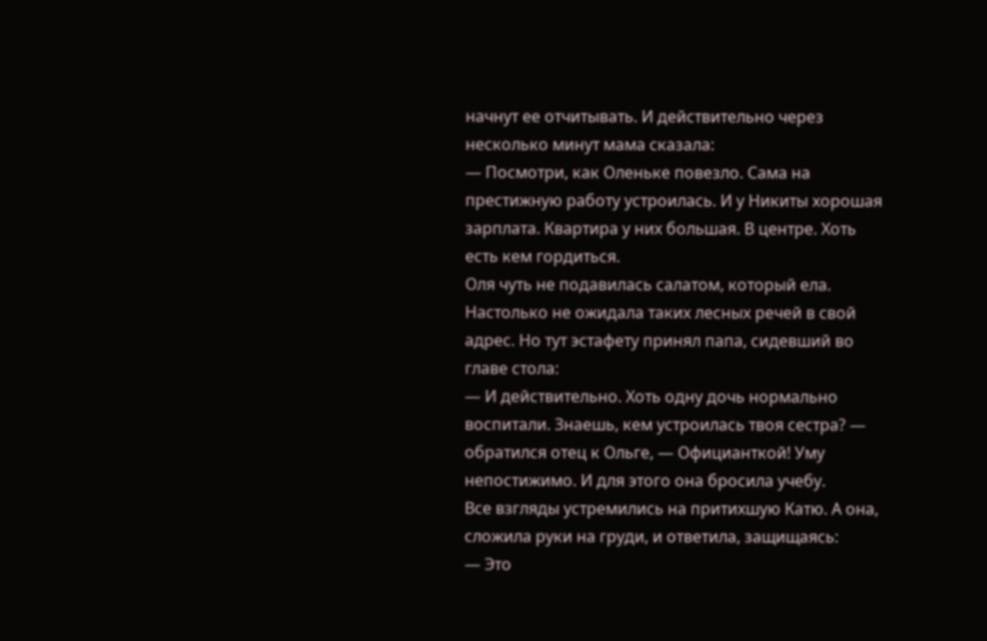начнут ее отчитывать. И действительно через несколько минут мама сказала:
— Посмотри, как Оленьке повезло. Сама на престижную работу устроилась. И у Никиты хорошая зарплата. Квартира у них большая. В центре. Хоть есть кем гордиться.
Оля чуть не подавилась салатом, который ела. Настолько не ожидала таких лесных речей в свой адрес. Но тут эстафету принял папа, сидевший во главе стола:
— И действительно. Хоть одну дочь нормально воспитали. Знаешь, кем устроилась твоя сестра? — обратился отец к Ольге, — Официанткой! Уму непостижимо. И для этого она бросила учебу.
Все взгляды устремились на притихшую Катю. А она, сложила руки на груди, и ответила, защищаясь:
— Это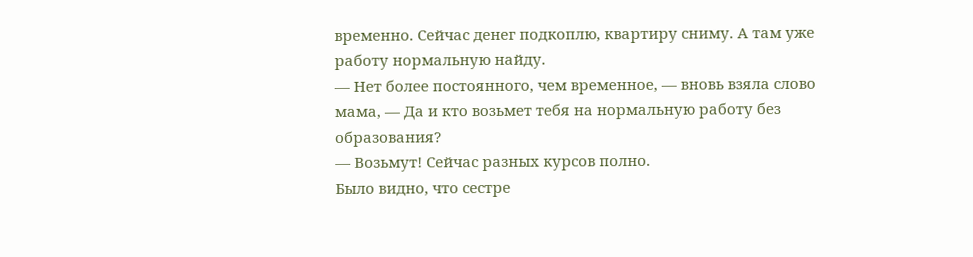временно. Сейчас денег подкоплю, квартиру сниму. А там уже работу нормальную найду.
— Нет более постоянного, чем временное, — вновь взяла слово мама, — Да и кто возьмет тебя на нормальную работу без образования?
— Возьмут! Сейчас разных курсов полно.
Было видно, что сестре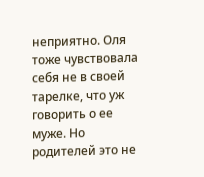неприятно. Оля тоже чувствовала себя не в своей тарелке, что уж говорить о ее муже. Но родителей это не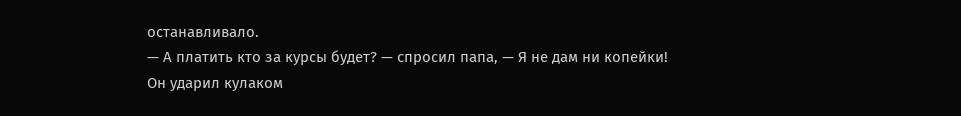останавливало.
— А платить кто за курсы будет? — спросил папа, — Я не дам ни копейки!
Он ударил кулаком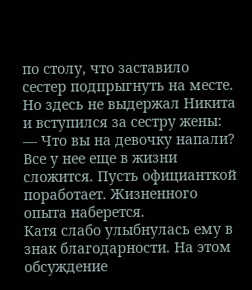по столу, что заставило сестер подпрыгнуть на месте. Но здесь не выдержал Никита и вступился за сестру жены:
— Что вы на девочку напали? Все у нее еще в жизни сложится. Пусть официанткой поработает. Жизненного опыта наберется.
Катя слабо улыбнулась ему в знак благодарности. На этом обсуждение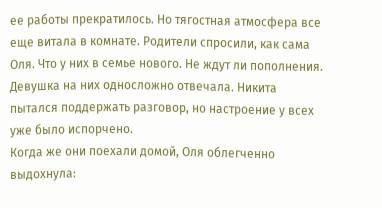ее работы прекратилось. Но тягостная атмосфера все еще витала в комнате. Родители спросили, как сама Оля. Что у них в семье нового. Не ждут ли пополнения. Девушка на них односложно отвечала. Никита пытался поддержать разговор, но настроение у всех уже было испорчено.
Когда же они поехали домой, Оля облегченно выдохнула: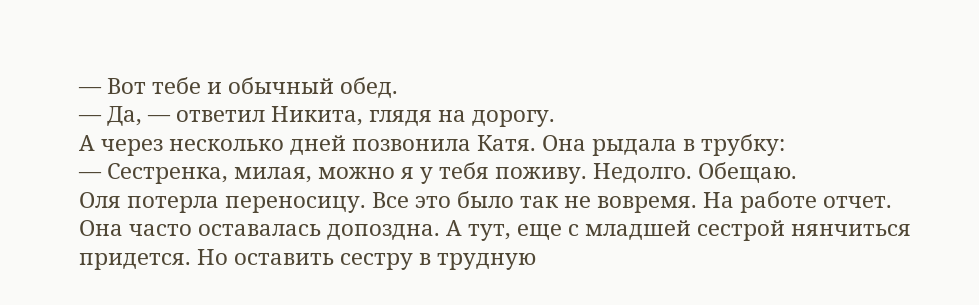— Вот тебе и обычный обед.
— Да, — ответил Никита, глядя на дорогу.
А через несколько дней позвонила Катя. Она рыдала в трубку:
— Сестренка, милая, можно я у тебя поживу. Недолго. Обещаю.
Оля потерла переносицу. Все это было так не вовремя. На работе отчет. Она часто оставалась допоздна. А тут, еще с младшей сестрой нянчиться придется. Но оставить сестру в трудную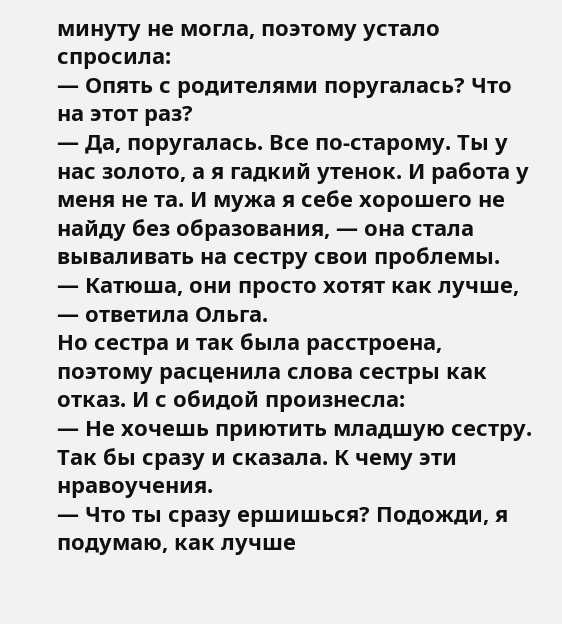минуту не могла, поэтому устало спросила:
— Опять с родителями поругалась? Что на этот раз?
— Да, поругалась. Все по-старому. Ты у нас золото, а я гадкий утенок. И работа у меня не та. И мужа я себе хорошего не найду без образования, — она стала вываливать на сестру свои проблемы.
— Катюша, они просто хотят как лучше, — ответила Ольга.
Но сестра и так была расстроена, поэтому расценила слова сестры как отказ. И с обидой произнесла:
— Не хочешь приютить младшую сестру. Так бы сразу и сказала. К чему эти нравоучения.
— Что ты сразу ершишься? Подожди, я подумаю, как лучше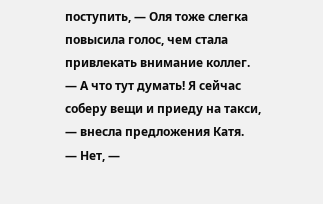поступить, — Оля тоже слегка повысила голос, чем стала привлекать внимание коллег.
— А что тут думать! Я сейчас соберу вещи и приеду на такси, — внесла предложения Катя.
— Нет, —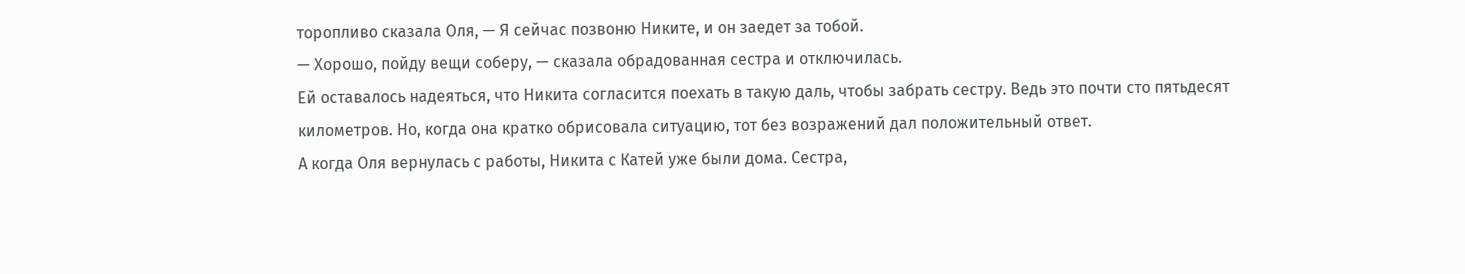торопливо сказала Оля, — Я сейчас позвоню Никите, и он заедет за тобой.
— Хорошо, пойду вещи соберу, — сказала обрадованная сестра и отключилась.
Ей оставалось надеяться, что Никита согласится поехать в такую даль, чтобы забрать сестру. Ведь это почти сто пятьдесят километров. Но, когда она кратко обрисовала ситуацию, тот без возражений дал положительный ответ.
А когда Оля вернулась с работы, Никита с Катей уже были дома. Сестра,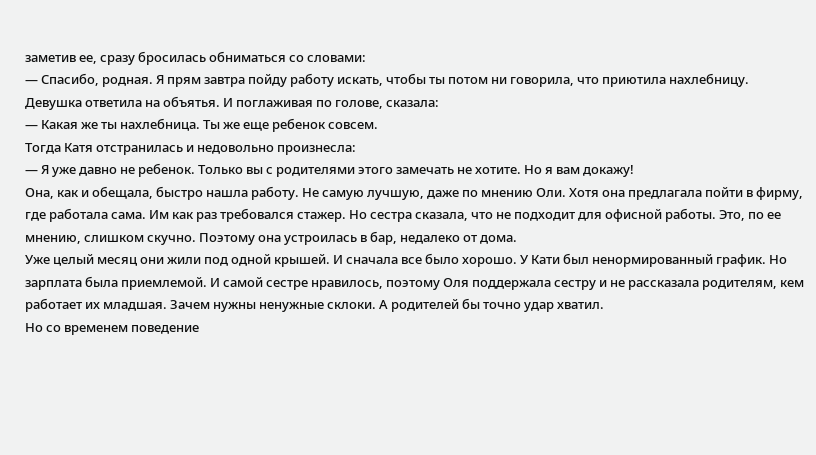заметив ее, сразу бросилась обниматься со словами:
— Спасибо, родная. Я прям завтра пойду работу искать, чтобы ты потом ни говорила, что приютила нахлебницу.
Девушка ответила на объятья. И поглаживая по голове, сказала:
— Какая же ты нахлебница. Ты же еще ребенок совсем.
Тогда Катя отстранилась и недовольно произнесла:
— Я уже давно не ребенок. Только вы с родителями этого замечать не хотите. Но я вам докажу!
Она, как и обещала, быстро нашла работу. Не самую лучшую, даже по мнению Оли. Хотя она предлагала пойти в фирму, где работала сама. Им как раз требовался стажер. Но сестра сказала, что не подходит для офисной работы. Это, по ее мнению, слишком скучно. Поэтому она устроилась в бар, недалеко от дома.
Уже целый месяц они жили под одной крышей. И сначала все было хорошо. У Кати был ненормированный график. Но зарплата была приемлемой. И самой сестре нравилось, поэтому Оля поддержала сестру и не рассказала родителям, кем работает их младшая. Зачем нужны ненужные склоки. А родителей бы точно удар хватил.
Но со временем поведение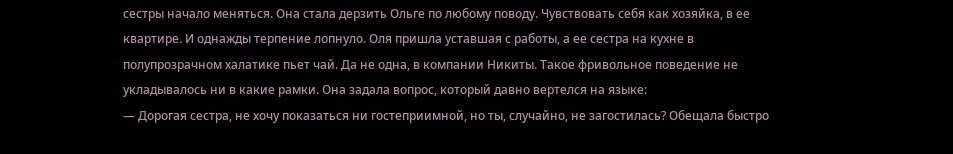сестры начало меняться. Она стала дерзить Ольге по любому поводу. Чувствовать себя как хозяйка, в ее квартире. И однажды терпение лопнуло. Оля пришла уставшая с работы, а ее сестра на кухне в полупрозрачном халатике пьет чай. Да не одна, в компании Никиты. Такое фривольное поведение не укладывалось ни в какие рамки. Она задала вопрос, который давно вертелся на языке:
— Дорогая сестра, не хочу показаться ни гостеприимной, но ты, случайно, не загостилась? Обещала быстро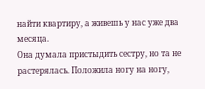найти квартиру, а живешь у нас уже два месяца.
Она думала пристыдить сестру, но та не растерялась. Положила ногу на ногу,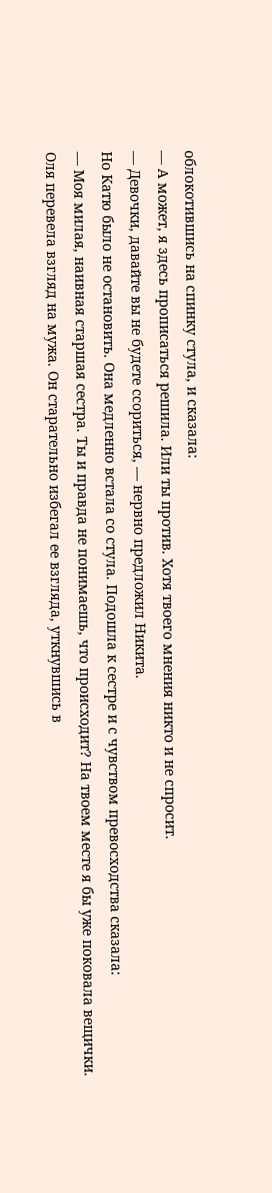облокотившись на спинку стула, и сказала:
— А может, я здесь прописаться решила. Или ты против. Хотя твоего мнения никто и не спросит.
— Девочки, давайте вы не будете ссориться, — нервно предложил Никита.
Но Катю было не остановить. Она медленно встала со стула. Подошла к сестре и с чувством превосходства сказала:
— Моя милая, наивная старшая сестра. Ты и правда не понимаешь, что происходит? На твоем месте я бы уже поковала вещички.
Оля перевела взгляд на мужа. Он старательно избегал ее взгляда, уткнувшись в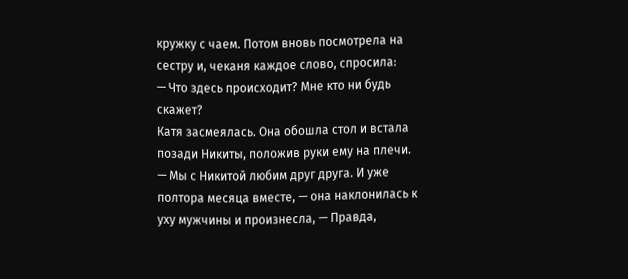кружку с чаем. Потом вновь посмотрела на сестру и, чеканя каждое слово, спросила:
— Что здесь происходит? Мне кто ни будь скажет?
Катя засмеялась. Она обошла стол и встала позади Никиты, положив руки ему на плечи.
— Мы с Никитой любим друг друга. И уже полтора месяца вместе, — она наклонилась к уху мужчины и произнесла, — Правда,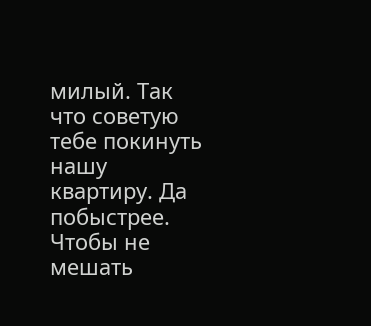милый. Так что советую тебе покинуть нашу квартиру. Да побыстрее. Чтобы не мешать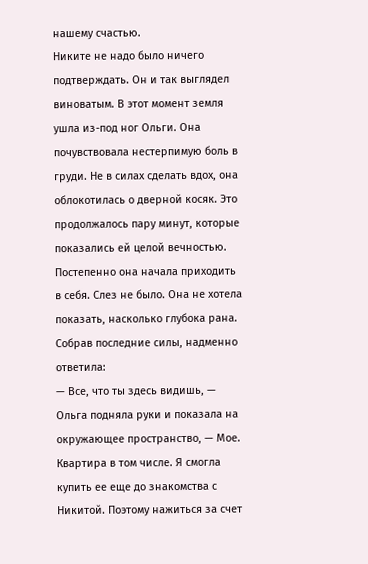нашему счастью.
Никите не надо было ничего подтверждать. Он и так выглядел виноватым. В этот момент земля ушла из-под ног Ольги. Она почувствовала нестерпимую боль в груди. Не в силах сделать вдох, она облокотилась о дверной косяк. Это продолжалось пару минут, которые показались ей целой вечностью.
Постепенно она начала приходить в себя. Слез не было. Она не хотела показать, насколько глубока рана. Собрав последние силы, надменно ответила:
— Все, что ты здесь видишь, — Ольга подняла руки и показала на окружающее пространство, — Мое. Квартира в том числе. Я смогла купить ее еще до знакомства с Никитой. Поэтому нажиться за счет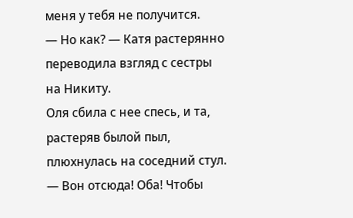меня у тебя не получится.
— Но как? — Катя растерянно переводила взгляд с сестры на Никиту.
Оля сбила с нее спесь, и та, растеряв былой пыл, плюхнулась на соседний стул.
— Вон отсюда! Оба! Чтобы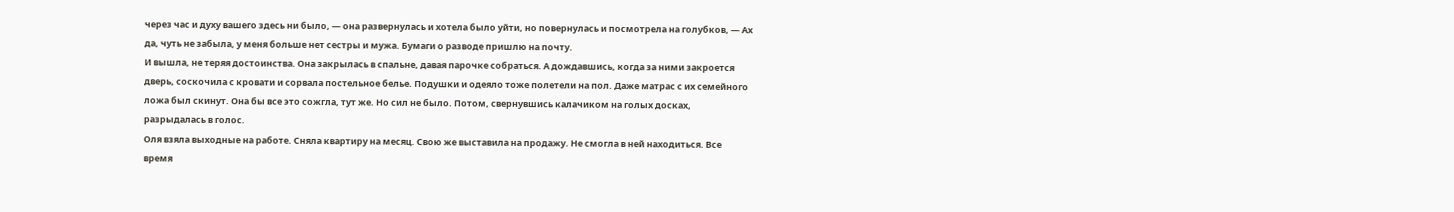через час и духу вашего здесь ни было, — она развернулась и хотела было уйти, но повернулась и посмотрела на голубков, — Ах да, чуть не забыла, у меня больше нет сестры и мужа. Бумаги о разводе пришлю на почту.
И вышла, не теряя достоинства. Она закрылась в спальне, давая парочке собраться. А дождавшись, когда за ними закроется дверь, соскочила с кровати и сорвала постельное белье. Подушки и одеяло тоже полетели на пол. Даже матрас с их семейного ложа был скинут. Она бы все это сожгла, тут же. Но сил не было. Потом, свернувшись калачиком на голых досках, разрыдалась в голос.
Оля взяла выходные на работе. Сняла квартиру на месяц. Свою же выставила на продажу. Не смогла в ней находиться. Все время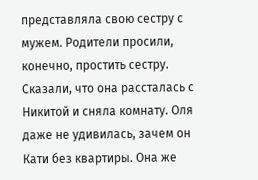представляла свою сестру с мужем. Родители просили, конечно, простить сестру. Сказали, что она рассталась с Никитой и сняла комнату. Оля даже не удивилась, зачем он Кати без квартиры. Она же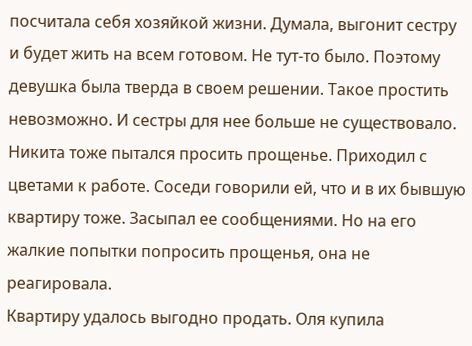посчитала себя хозяйкой жизни. Думала, выгонит сестру и будет жить на всем готовом. Не тут-то было. Поэтому девушка была тверда в своем решении. Такое простить невозможно. И сестры для нее больше не существовало. Никита тоже пытался просить прощенье. Приходил с цветами к работе. Соседи говорили ей, что и в их бывшую квартиру тоже. Засыпал ее сообщениями. Но на его жалкие попытки попросить прощенья, она не реагировала.
Квартиру удалось выгодно продать. Оля купила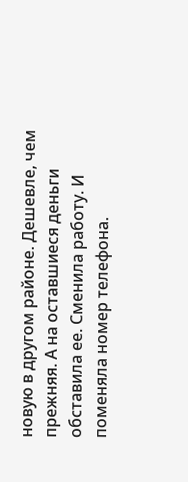новую в другом районе. Дешевле, чем прежняя. А на оставшиеся деньги обставила ее. Сменила работу. И поменяла номер телефона.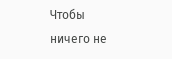Чтобы ничего не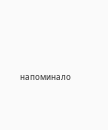напоминало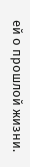ей о прошлой жизни.